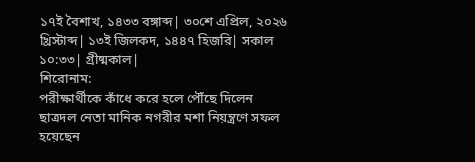১৭ই বৈশাখ, ১৪৩৩ বঙ্গাব্দ| ৩০শে এপ্রিল, ২০২৬ খ্রিস্টাব্দ| ১৩ই জিলকদ, ১৪৪৭ হিজরি| সকাল ১০:৩৩| গ্রীষ্মকাল|
শিরোনাম:
পরীক্ষার্থীকে কাঁধে করে হলে পৌঁছে দিলেন ছাত্রদল নেতা মানিক নগরীর মশা নিয়ন্ত্রণে সফল হয়েছেন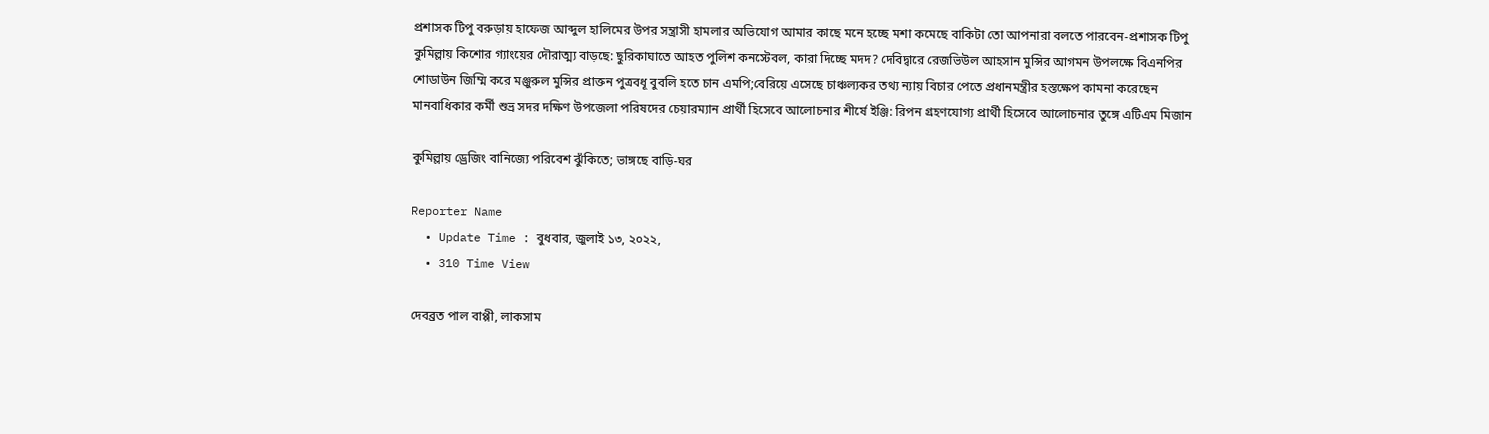প্রশাসক টিপু বরুড়ায় হাফেজ আব্দুল হালিমের উপর সন্ত্রাসী হামলার অভিযোগ আমার কাছে মনে হচ্ছে মশা কমেছে বাকিটা তো আপনারা বলতে পারবেন-প্রশাসক টিপু কুমিল্লায় কিশোর গ্যাংয়ের দৌরাত্ম্য বাড়ছে: ছুরিকাঘাতে আহত পুলিশ কনস্টেবল, কারা দিচ্ছে মদদ? দেবিদ্বারে রেজভিউল আহসান মুন্সির আগমন উপলক্ষে বিএনপির শোডাউন জিম্মি করে মঞ্জুরুল মুন্সির প্রাক্তন পুত্রবধূ বুবলি হতে চান এমপি;বেরিয়ে এসেছে চাঞ্চল্যকর তথ্য ন্যায় বিচার পেতে প্রধানমন্ত্রীর হস্তক্ষেপ কামনা করেছেন মানবাধিকার কর্মী শুভ্র সদর দক্ষিণ উপজেলা পরিষদের চেয়ারম্যান প্রার্থী হিসেবে আলোচনার শীর্ষে ইঞ্জি: রিপন গ্রহণযোগ্য প্রার্থী হিসেবে আলোচনার তুঙ্গে এটিএম মিজান

কুমিল্লায় ড্রেজিং বানিজ্যে পরিবেশ ঝুঁকিতে; ভাঙ্গছে বাড়ি-ঘর

Reporter Name
  • Update Time : বুধবার, জুলাই ১৩, ২০২২,
  • 310 Time View

দেবব্রত পাল বাপ্পী, লাকসাম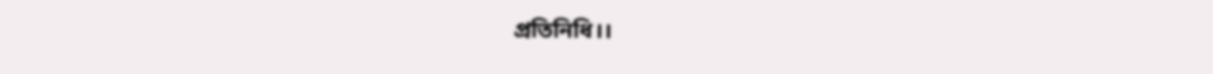প্রতিনিধি।।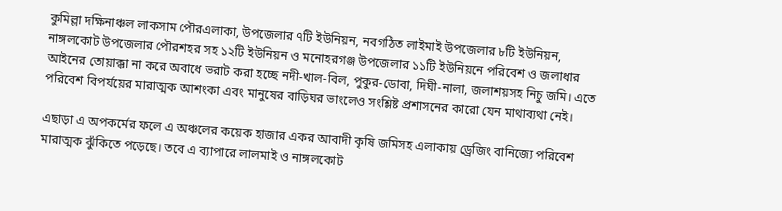কুমিল্লা দক্ষিনাঞ্চল লাকসাম পৌরএলাকা, উপজেলার ৭টি ইউনিয়ন, নবগঠিত লাইমাই উপজেলার ৮টি ইউনিয়ন, নাঙ্গলকোট উপজেলার পৌরশহর সহ ১২টি ইউনিয়ন ও মনোহরগঞ্জ উপজেলার ১১টি ইউনিয়নে পরিবেশ ও জলাধার আইনের তোয়াক্কা না করে অবাধে ভরাট করা হচ্ছে নদী-খাল-বিল, পুকুর-ডোবা, দিঘী-নালা, জলাশয়সহ নিচু জমি। এতে পরিবেশ বিপর্যয়ের মারাত্মক আশংকা এবং মানুষের বাড়িঘর ভাংলেও সংশ্লিষ্ট প্রশাসনের কারো যেন মাথাব্যথা নেই।

এছাড়া এ অপকর্মের ফলে এ অঞ্চলের কয়েক হাজার একর আবাদী কৃষি জমিসহ এলাকায় ড্রেজিং বানিজ্যে পরিবেশ মারাত্মক ঝুঁকিতে পড়েছে। তবে এ ব্যাপারে লালমাই ও নাঙ্গলকোট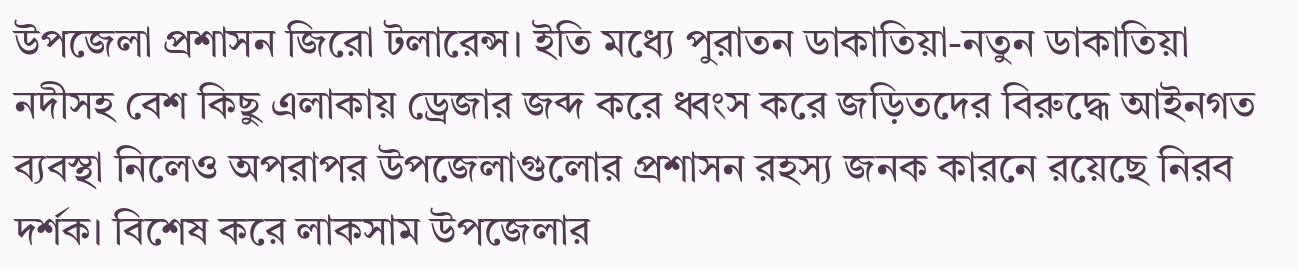উপজেলা প্রশাসন জিরো টলারেন্স। ইতি মধ্যে পুরাতন ডাকাতিয়া-নতুন ডাকাতিয়া নদীসহ বেশ কিছু এলাকায় ড্রেজার জব্দ করে ধ্বংস করে জড়িতদের বিরুদ্ধে আইনগত ব্যবস্থা নিলেও অপরাপর উপজেলাগুলোর প্রশাসন রহস্য জনক কারনে রয়েছে নিরব দর্শক। বিশেষ করে লাকসাম উপজেলার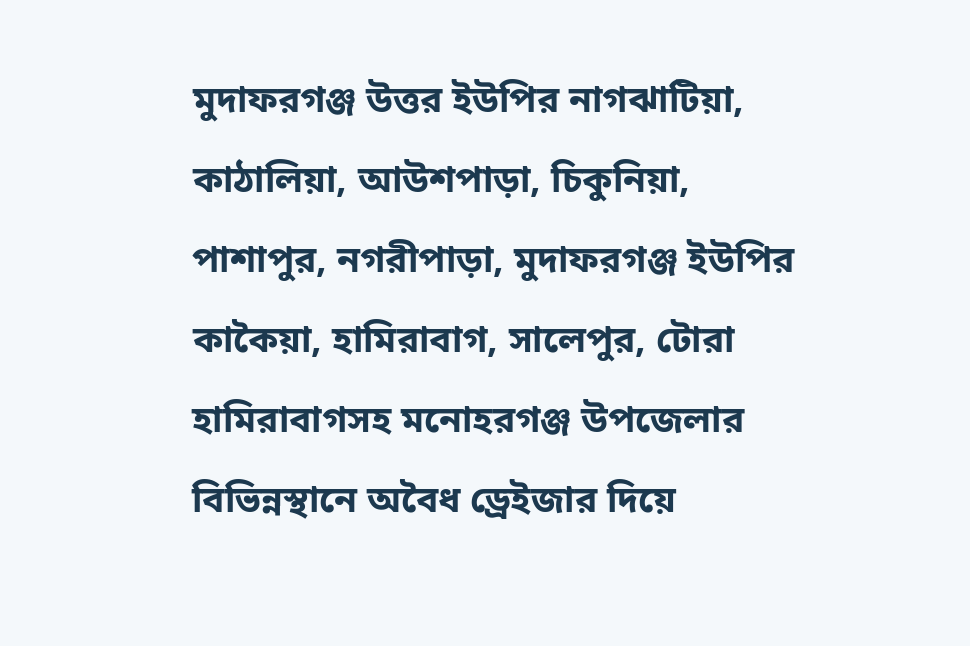মুদাফরগঞ্জ উত্তর ইউপির নাগঝাটিয়া, কাঠালিয়া, আউশপাড়া, চিকুনিয়া, পাশাপুর, নগরীপাড়া, মুদাফরগঞ্জ ইউপির কাকৈয়া, হামিরাবাগ, সালেপুর, টোরা হামিরাবাগসহ মনোহরগঞ্জ উপজেলার বিভিন্নস্থানে অবৈধ ড্রেইজার দিয়ে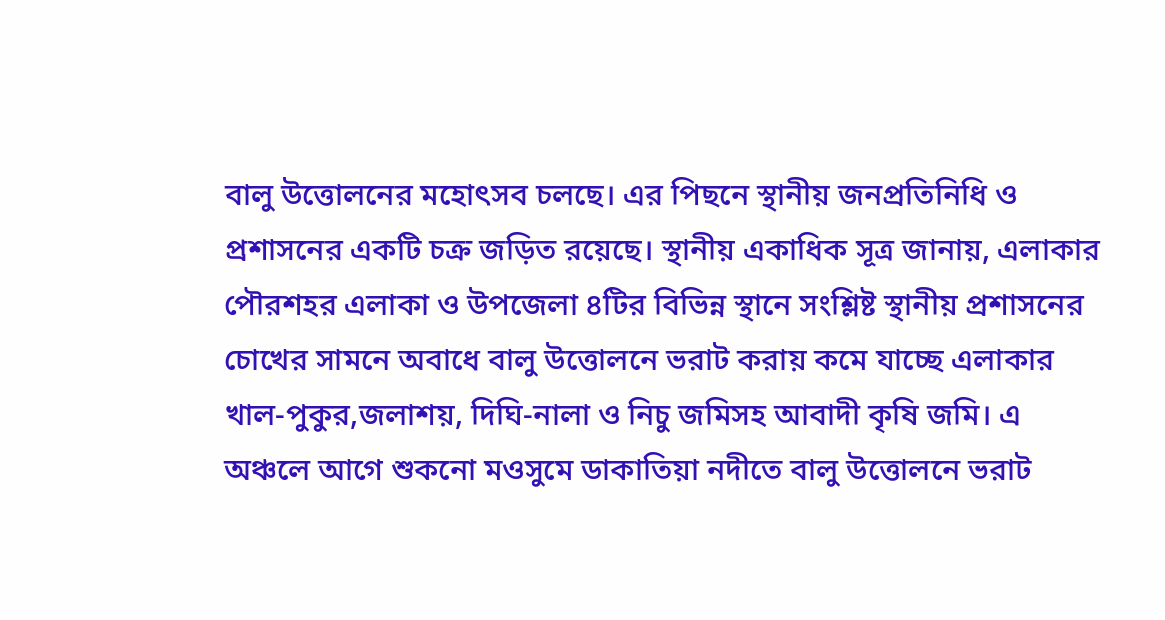বালু উত্তোলনের মহোৎসব চলছে। এর পিছনে স্থানীয় জনপ্রতিনিধি ও প্রশাসনের একটি চক্র জড়িত রয়েছে। স্থানীয় একাধিক সূত্র জানায়, এলাকার পৌরশহর এলাকা ও উপজেলা ৪টির বিভিন্ন স্থানে সংশ্লিষ্ট স্থানীয় প্রশাসনের চোখের সামনে অবাধে বালু উত্তোলনে ভরাট করায় কমে যাচ্ছে এলাকার খাল-পুকুর,জলাশয়, দিঘি-নালা ও নিচু জমিসহ আবাদী কৃষি জমি। এ অঞ্চলে আগে শুকনো মওসুমে ডাকাতিয়া নদীতে বালু উত্তোলনে ভরাট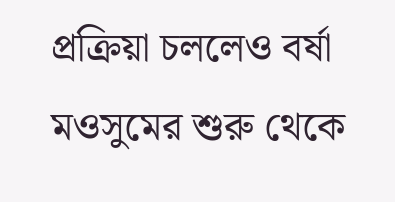প্রক্রিয়া চললেও বর্ষা মওসুমের শুরু থেকে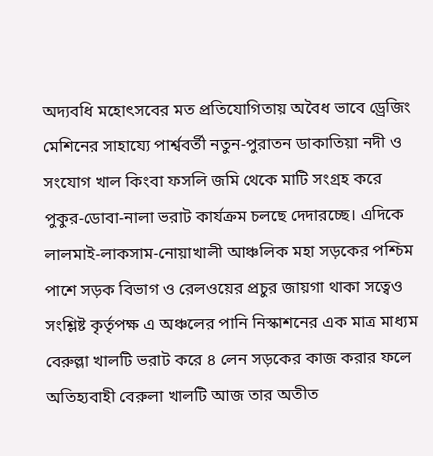অদ্যবধি মহোৎসবের মত প্রতিযোগিতায় অবৈধ ভাবে ড্রেজিং মেশিনের সাহায্যে পার্শ্ববর্তী নতুন-পুরাতন ডাকাতিয়া নদী ও সংযোগ খাল কিংবা ফসলি জমি থেকে মাটি সংগ্রহ করে পুকুর-ডোবা-নালা ভরাট কার্যক্রম চলছে দেদারচ্ছে। এদিকে লালমাই-লাকসাম-নোয়াখালী আঞ্চলিক মহা সড়কের পশ্চিম পাশে সড়ক বিভাগ ও রেলওয়ের প্রচুর জায়গা থাকা সত্বেও সংশ্লিষ্ট কৃর্তৃপক্ষ এ অঞ্চলের পানি নিস্কাশনের এক মাত্র মাধ্যম বেরুল্লা খালটি ভরাট করে ৪ লেন সড়কের কাজ করার ফলে অতিহ্যবাহী বেরুলা খালটি আজ তার অতীত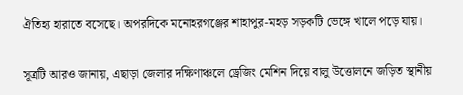ঐতিহ্য হারাতে বসেছে। অপরদিকে মনোহরগঞ্জের শাহাপুর-মহড় সড়কটি ভেঙ্গে খালে পড়ে যায়।

সূত্রটি আরও জানায়, এছাড়া জেলার দক্ষিণাঞ্চলে ড্রেজিং মেশিন দিয়ে বালু উত্তোলনে জড়িত স্থানীয়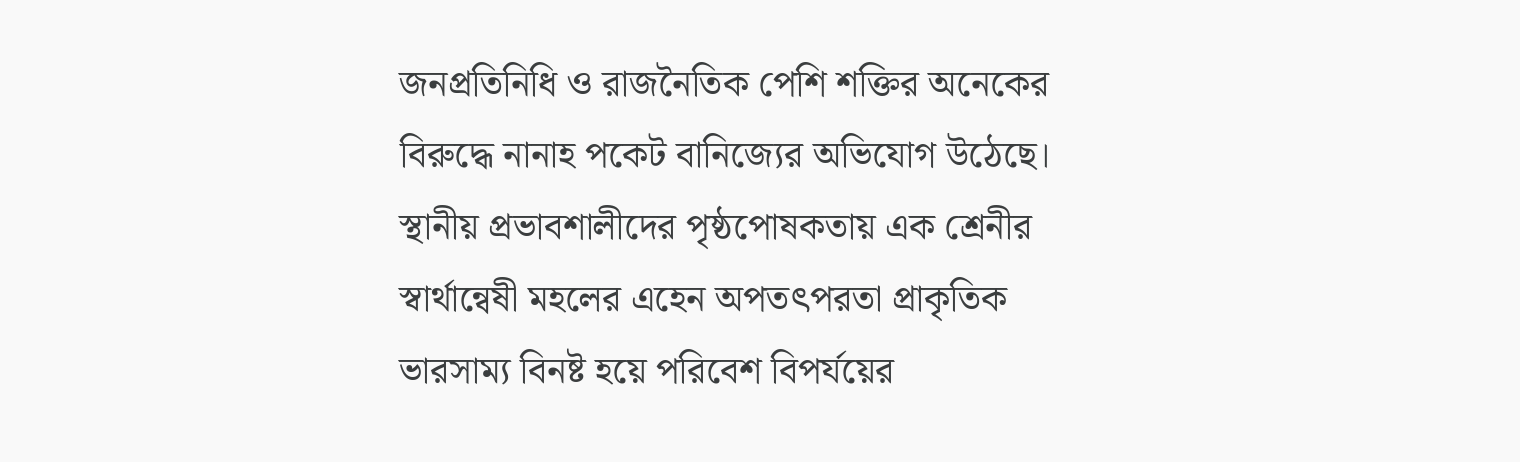জনপ্রতিনিধি ও রাজনৈতিক পেশি শক্তির অনেকের বিরুদ্ধে নানাহ পকেট বানিজ্যের অভিযোগ উঠেছে। স্থানীয় প্রভাবশালীদের পৃষ্ঠপোষকতায় এক শ্রেনীর স্বার্থান্বেষী মহলের এহেন অপতৎপরতা প্রাকৃতিক ভারসাম্য বিনষ্ট হয়ে পরিবেশ বিপর্যয়ের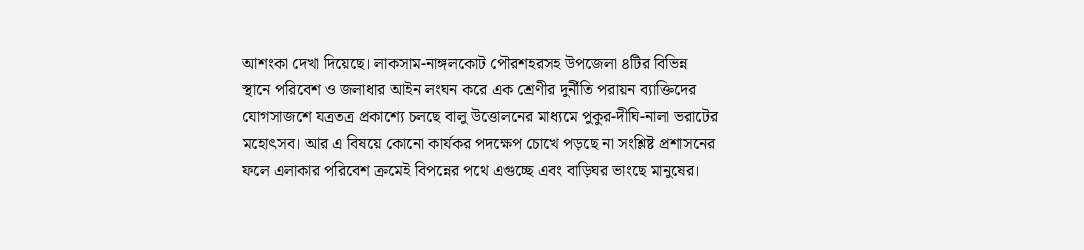আশংকা দেখা দিয়েছে। লাকসাম-নাঙ্গলকোট পৌরশহরসহ উপজেলা ৪টির বিভিন্ন স্থানে পরিবেশ ও জলাধার আইন লংঘন করে এক শ্রেণীর দুর্নীতি পরায়ন ব্যাক্তিদের যোগসাজশে যত্রতত্র প্রকাশ্যে চলছে বালু উত্তোলনের মাধ্যমে পুকুর-দীঘি-নালা ভরাটের মহোৎসব। আর এ বিষয়ে কোনো কার্যকর পদক্ষেপ চোখে পড়ছে না সংশ্লিষ্ট প্রশাসনের ফলে এলাকার পরিবেশ ক্রমেই বিপন্নের পথে এগুচ্ছে এবং বাড়িঘর ভাংছে মানুষের।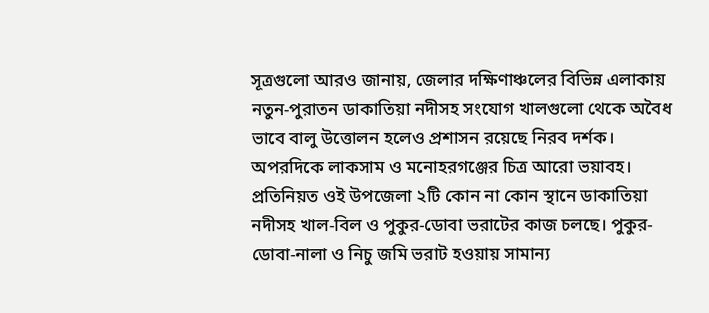সূত্রগুলো আরও জানায়, জেলার দক্ষিণাঞ্চলের বিভিন্ন এলাকায় নতুন-পুরাতন ডাকাতিয়া নদীসহ সংযোগ খালগুলো থেকে অবৈধ ভাবে বালু উত্তোলন হলেও প্রশাসন রয়েছে নিরব দর্শক। অপরদিকে লাকসাম ও মনোহরগঞ্জের চিত্র আরো ভয়াবহ। প্রতিনিয়ত ওই উপজেলা ২টি কোন না কোন স্থানে ডাকাতিয়া নদীসহ খাল-বিল ও পুকুর-ডোবা ভরাটের কাজ চলছে। পুকুর-ডোবা-নালা ও নিচু জমি ভরাট হওয়ায় সামান্য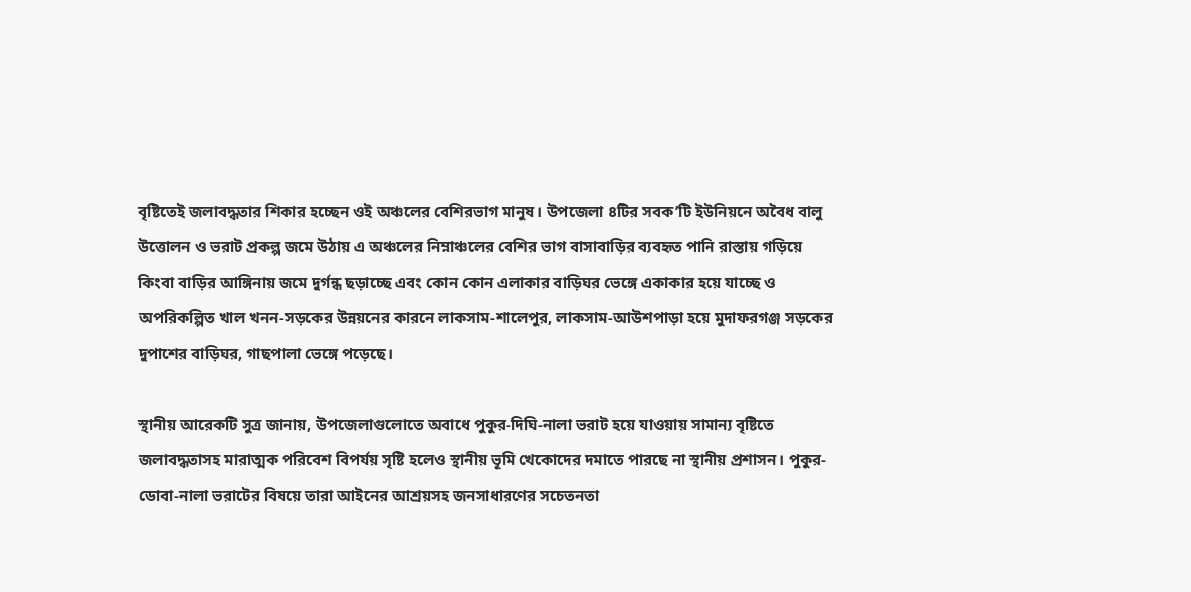বৃষ্টিতেই জলাবদ্ধতার শিকার হচ্ছেন ওই অঞ্চলের বেশিরভাগ মানুষ। উপজেলা ৪টির সবক’টি ইউনিয়নে অবৈধ বালু উত্তোলন ও ভরাট প্রকল্প জমে উঠায় এ অঞ্চলের নিম্নাঞ্চলের বেশির ভাগ বাসাবাড়ির ব্যবহৃত পানি রাস্তায় গড়িয়ে কিংবা বাড়ির আঙ্গিনায় জমে দুর্গন্ধ ছড়াচ্ছে এবং কোন কোন এলাকার বাড়িঘর ভেঙ্গে একাকার হয়ে যাচ্ছে ও অপরিকল্পিত খাল খনন-সড়কের উন্নয়নের কারনে লাকসাম-শালেপুর, লাকসাম-আউশপাড়া হয়ে মুদাফরগঞ্জ সড়কের দুপাশের বাড়িঘর, গাছপালা ভেঙ্গে পড়েছে।

স্থানীয় আরেকটি সুত্র জানায়, উপজেলাগুলোতে অবাধে পুকুর-দিঘি-নালা ভরাট হয়ে যাওয়ায় সামান্য বৃষ্টিতে জলাবদ্ধতাসহ মারাত্মক পরিবেশ বিপর্যয় সৃষ্টি হলেও স্থানীয় ভূমি খেকোদের দমাতে পারছে না স্থানীয় প্রশাসন। পুকুর-ডোবা-নালা ভরাটের বিষয়ে তারা আইনের আশ্রয়সহ জনসাধারণের সচেতনতা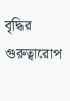বৃদ্ধির গুরুত্বারোপ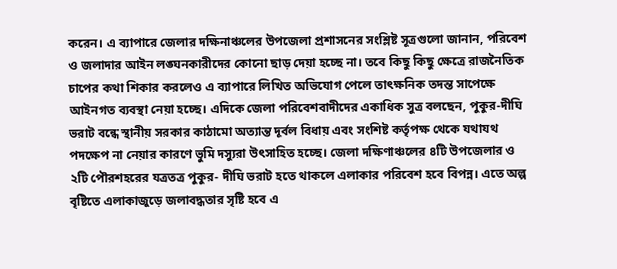করেন। এ ব্যাপারে জেলার দক্ষিনাঞ্চলের উপজেলা প্রশাসনের সংশ্লিষ্ট সূত্রগুলো জানান, পরিবেশ ও জলাদার আইন লঙ্ঘনকারীদের কোনো ছাড় দেয়া হচ্ছে না। তবে কিছু কিছু ক্ষেত্রে রাজনৈতিক চাপের কথা শিকার করলেও এ ব্যাপারে লিখিত অভিযোগ পেলে তাৎক্ষনিক তদন্ত সাপেক্ষে আইনগত ব্যবস্থা নেয়া হচ্ছে। এদিকে জেলা পরিবেশবাদীদের একাধিক সুত্র বলছেন, পুকুর-দীঘি ভরাট বন্ধে স্থানীয় সরকার কাঠামো অত্যান্ত দূর্বল বিধায় এবং সংশিষ্ট কর্তৃপক্ষ থেকে যথাযথ পদক্ষেপ না নেয়ার কারণে ভুমি দস্যুরা উৎসাহিত হচ্ছে। জেলা দক্ষিণাঞ্চলের ৪টি উপজেলার ও ২টি পৌরশহরের যত্রতত্র পুকুর- দীঘি ভরাট হতে থাকলে এলাকার পরিবেশ হবে বিপন্ন। এতে অল্প বৃষ্টিতে এলাকাজুড়ে জলাবদ্ধতার সৃষ্টি হবে এ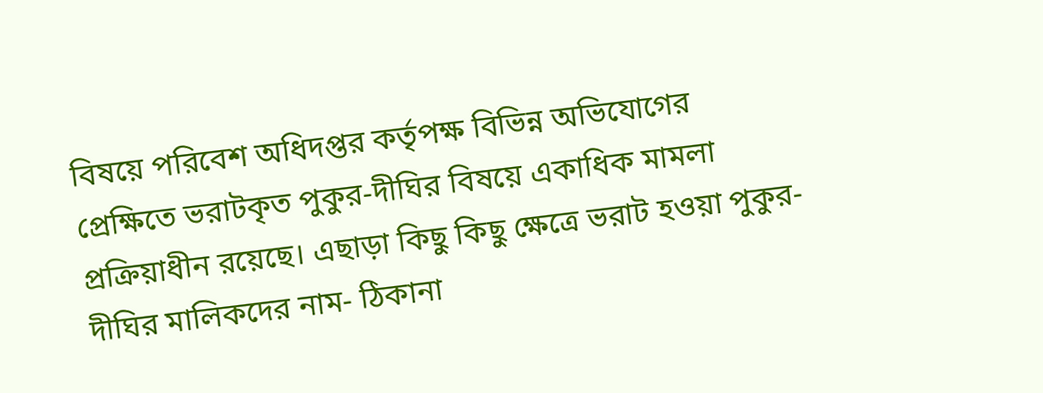বিষয়ে পরিবেশ অধিদপ্তর কর্তৃপক্ষ বিভিন্ন অভিযোগের প্রেক্ষিতে ভরাটকৃত পুকুর-দীঘির বিষয়ে একাধিক মামলা প্রক্রিয়াধীন রয়েছে। এছাড়া কিছু কিছু ক্ষেত্রে ভরাট হওয়া পুকুর-দীঘির মালিকদের নাম- ঠিকানা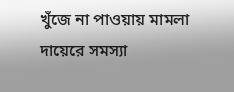খুঁজে না পাওয়ায় মামলা দায়েরে সমস্যা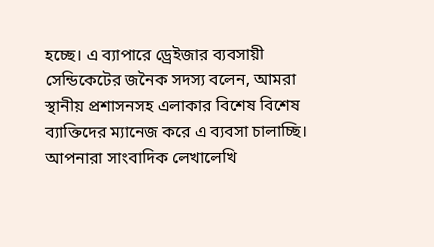হচ্ছে। এ ব্যাপারে ড্রেইজার ব্যবসায়ী সেন্ডিকেটের জনৈক সদস্য বলেন, আমরা স্থানীয় প্রশাসনসহ এলাকার বিশেষ বিশেষ ব্যাক্তিদের ম্যানেজ করে এ ব্যবসা চালাচ্ছি। আপনারা সাংবাদিক লেখালেখি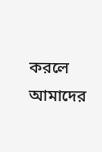করলে আমাদের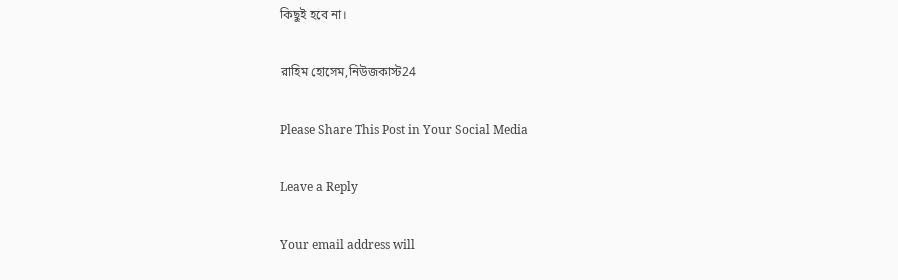কিছুই হবে না।

রাহিম হোসেম,নিউজকাস্ট24

Please Share This Post in Your Social Media

Leave a Reply

Your email address will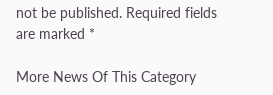not be published. Required fields are marked *

More News Of This Category